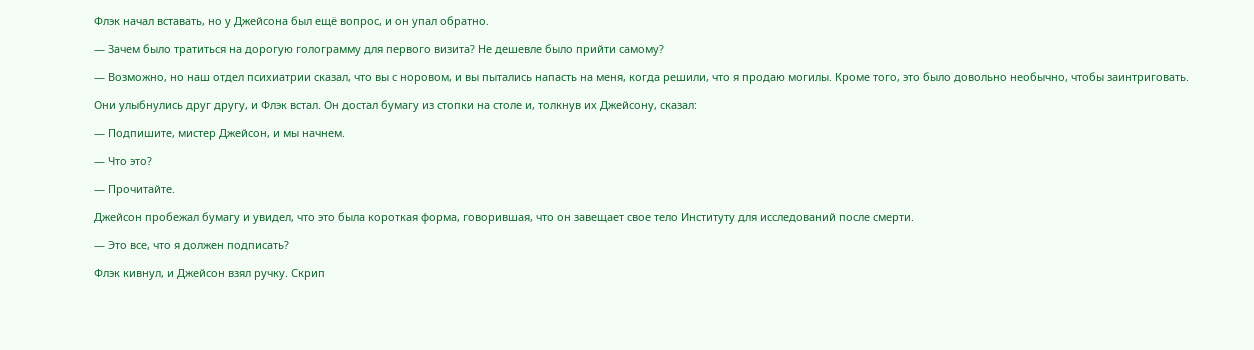Флэк начал вставать, но у Джейсона был ещё вопрос, и он упал обратно.

— Зачем было тратиться на дорогую голограмму для первого визита? Не дешевле было прийти самому?

— Возможно, но наш отдел психиатрии сказал, что вы с норовом, и вы пытались напасть на меня, когда решили, что я продаю могилы. Кроме того, это было довольно необычно, чтобы заинтриговать.

Они улыбнулись друг другу, и Флэк встал. Он достал бумагу из стопки на столе и, толкнув их Джейсону, сказал:

— Подпишите, мистер Джейсон, и мы начнем.

— Что это?

— Прочитайте.

Джейсон пробежал бумагу и увидел, что это была короткая форма, говорившая, что он завещает свое тело Институту для исследований после смерти.

— Это все, что я должен подписать?

Флэк кивнул, и Джейсон взял ручку. Скрип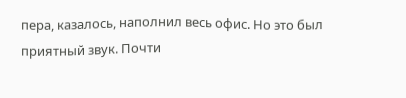пера, казалось, наполнил весь офис. Но это был приятный звук. Почти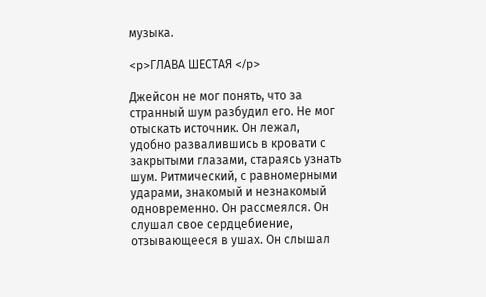музыка.

<p>ГЛАВА ШЕСТАЯ </p>

Джейсон не мог понять, что за странный шум разбудил его. Не мог отыскать источник. Он лежал, удобно развалившись в кровати с закрытыми глазами, стараясь узнать шум. Ритмический, с равномерными ударами, знакомый и незнакомый одновременно. Он рассмеялся. Он слушал свое сердцебиение, отзывающееся в ушах. Он слышал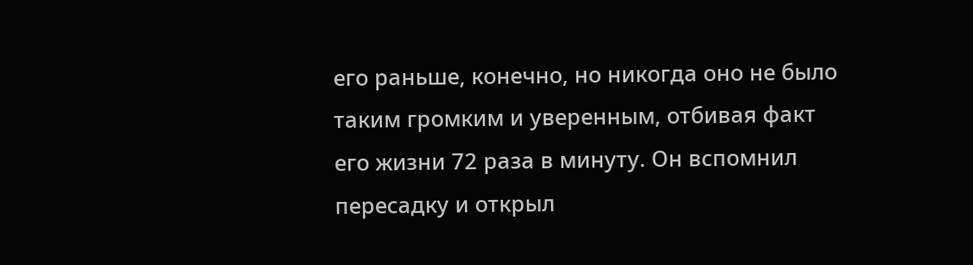его раньше, конечно, но никогда оно не было таким громким и уверенным, отбивая факт его жизни 72 раза в минуту. Он вспомнил пересадку и открыл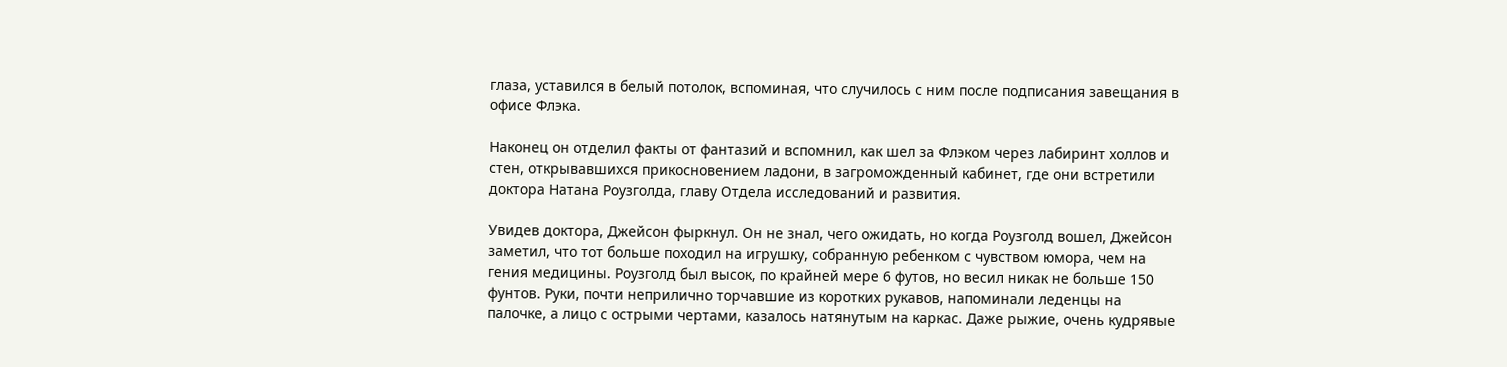глаза, уставился в белый потолок, вспоминая, что случилось с ним после подписания завещания в офисе Флэка.

Наконец он отделил факты от фантазий и вспомнил, как шел за Флэком через лабиринт холлов и стен, открывавшихся прикосновением ладони, в загроможденный кабинет, где они встретили доктора Натана Роузголда, главу Отдела исследований и развития.

Увидев доктора, Джейсон фыркнул. Он не знал, чего ожидать, но когда Роузголд вошел, Джейсон заметил, что тот больше походил на игрушку, собранную ребенком с чувством юмора, чем на гения медицины. Роузголд был высок, по крайней мере 6 футов, но весил никак не больше 150 фунтов. Руки, почти неприлично торчавшие из коротких рукавов, напоминали леденцы на палочке, а лицо с острыми чертами, казалось натянутым на каркас. Даже рыжие, очень кудрявые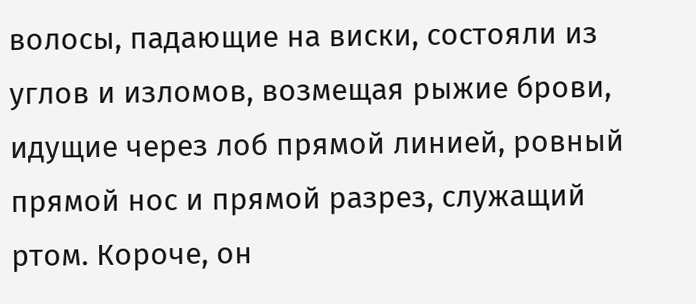волосы, падающие на виски, состояли из углов и изломов, возмещая рыжие брови, идущие через лоб прямой линией, ровный прямой нос и прямой разрез, служащий ртом. Короче, он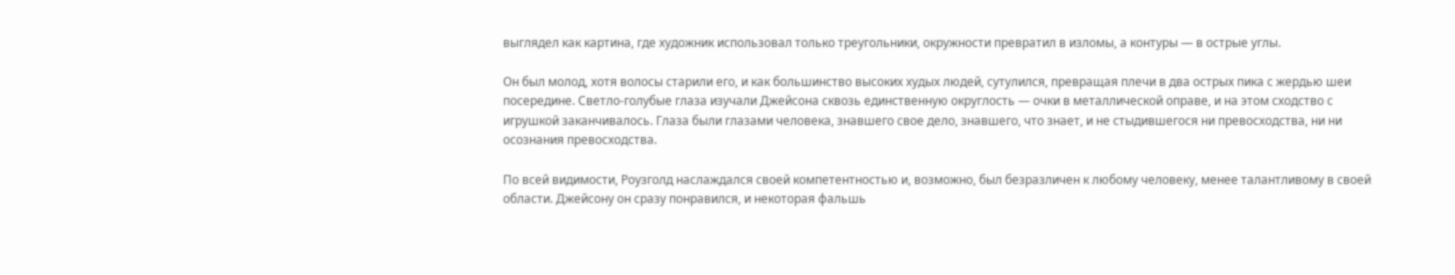выглядел как картина, где художник использовал только треугольники, окружности превратил в изломы, а контуры — в острые углы.

Он был молод, хотя волосы старили его, и как большинство высоких худых людей, сутулился, превращая плечи в два острых пика с жердью шеи посередине. Светло-голубые глаза изучали Джейсона сквозь единственную округлость — очки в металлической оправе, и на этом сходство с игрушкой заканчивалось. Глаза были глазами человека, знавшего свое дело, знавшего, что знает, и не стыдившегося ни превосходства, ни ни осознания превосходства.

По всей видимости, Роузголд наслаждался своей компетентностью и, возможно, был безразличен к любому человеку, менее талантливому в своей области. Джейсону он сразу понравился, и некоторая фальшь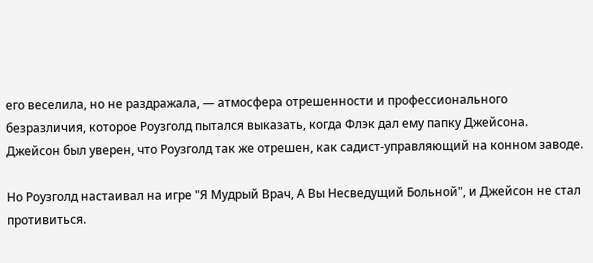его веселила, но не раздражала, — атмосфера отрешенности и профессионального безразличия, которое Роузголд пытался выказать, когда Флэк дал ему папку Джейсона. Джейсон был уверен, что Роузголд так же отрешен, как садист-управляющий на конном заводе.

Но Роузголд настаивал на игре "Я Мудрый Врач, А Вы Несведущий Больной", и Джейсон не стал противиться.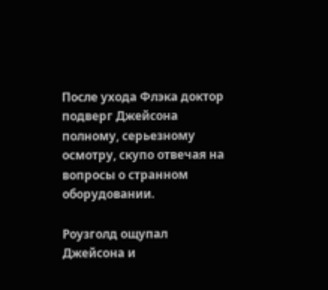После ухода Флэка доктор подверг Джейсона полному, серьезному осмотру, скупо отвечая на вопросы о странном оборудовании.

Роузголд ощупал Джейсона и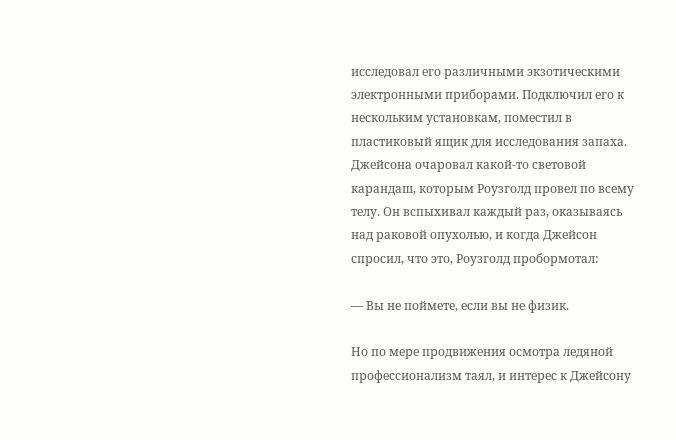исследовал его различными экзотическими электронными приборами. Подключил его к нескольким установкам, поместил в пластиковый ящик для исследования запаха. Джейсона очаровал какой-то световой карандаш, которым Роузголд провел по всему телу. Он вспыхивал каждый раз, оказываясь над раковой опухолью, и когда Джейсон спросил, что это, Роузголд пробормотал:

— Вы не поймете, если вы не физик.

Но по мере продвижения осмотра ледяной профессионализм таял, и интерес к Джейсону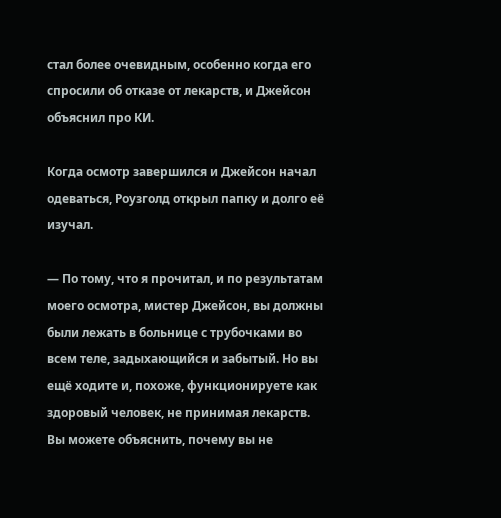стал более очевидным, особенно когда его спросили об отказе от лекарств, и Джейсон объяснил про КИ.

Когда осмотр завершился и Джейсон начал одеваться, Роузголд открыл папку и долго её изучал.

— По тому, что я прочитал, и по результатам моего осмотра, мистер Джейсон, вы должны были лежать в больнице с трубочками во всем теле, задыхающийся и забытый. Но вы ещё ходите и, похоже, функционируете как здоровый человек, не принимая лекарств. Вы можете объяснить, почему вы не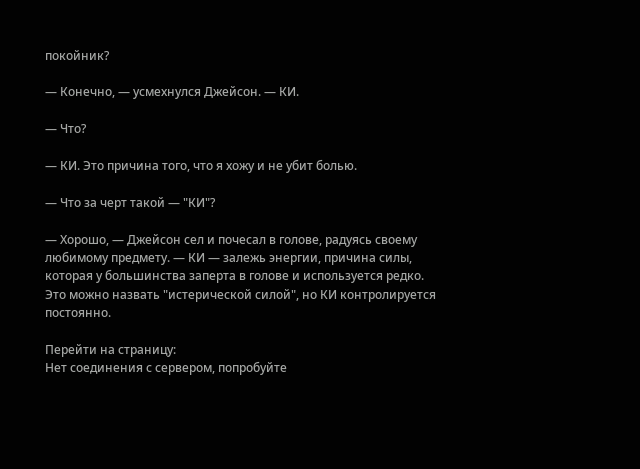покойник?

— Конечно, — усмехнулся Джейсон. — КИ.

— Что?

— КИ. Это причина того, что я хожу и не убит болью.

— Что за черт такой — "КИ"?

— Хорошо, — Джейсон сел и почесал в голове, радуясь своему любимому предмету. — КИ — залежь энергии, причина силы, которая у большинства заперта в голове и используется редко. Это можно назвать "истерической силой", но КИ контролируется постоянно.

Перейти на страницу:
Нет соединения с сервером, попробуйте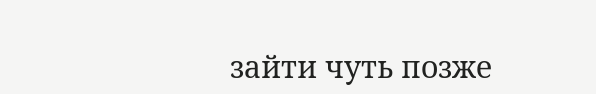зайти чуть позже